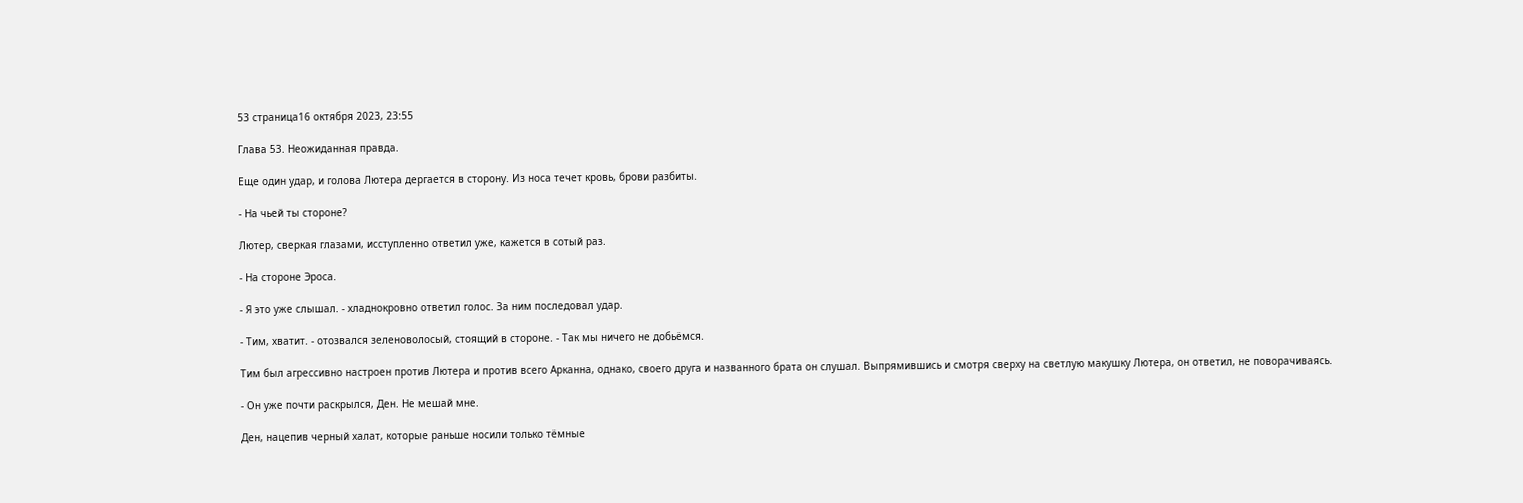53 страница16 октября 2023, 23:55

Глава 53. Неожиданная правда.

Еще один удар, и голова Лютера дергается в сторону. Из носа течет кровь, брови разбиты.

- На чьей ты стороне?

Лютер, сверкая глазами, исступленно ответил уже, кажется в сотый раз.

- На стороне Эроса.

- Я это уже слышал. - хладнокровно ответил голос. За ним последовал удар.

- Тим, хватит. - отозвался зеленоволосый, стоящий в стороне. - Так мы ничего не добьёмся.

Тим был агрессивно настроен против Лютера и против всего Арканна, однако, своего друга и названного брата он слушал. Выпрямившись и смотря сверху на светлую макушку Лютера, он ответил, не поворачиваясь.

- Он уже почти раскрылся, Ден. Не мешай мне.

Ден, нацепив черный халат, которые раньше носили только тёмные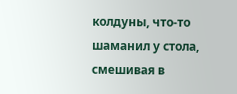колдуны, что-то шаманил у стола, смешивая в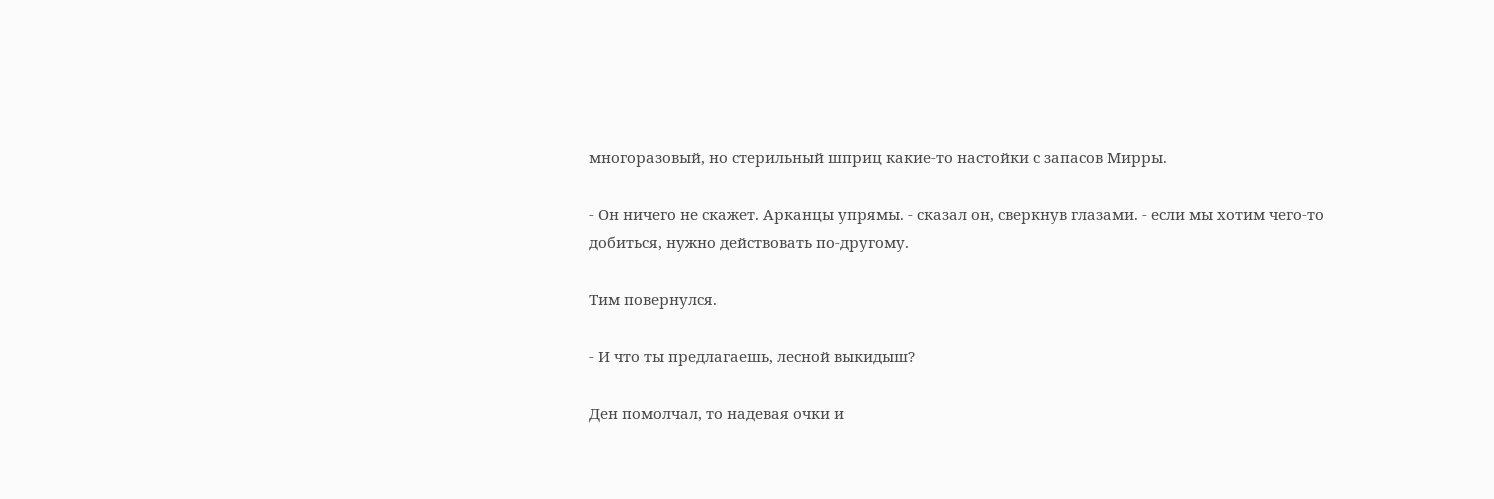многоразовый, но стерильный шприц какие-то настойки с запасов Мирры.

- Он ничего не скажет. Арканцы упрямы. - сказал он, сверкнув глазами. - если мы хотим чего-то добиться, нужно действовать по-другому.

Тим повернулся.

- И что ты предлагаешь, лесной выкидыш?

Ден помолчал, то надевая очки и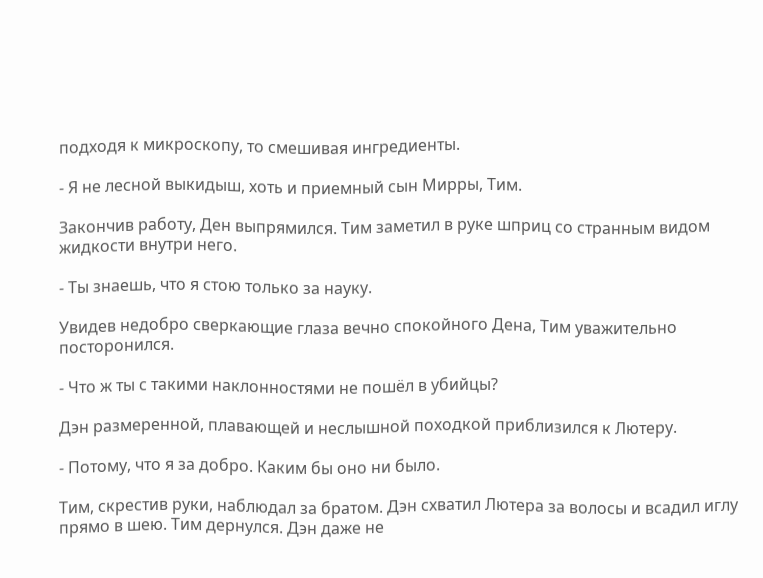подходя к микроскопу, то смешивая ингредиенты.

- Я не лесной выкидыш, хоть и приемный сын Мирры, Тим.

Закончив работу, Ден выпрямился. Тим заметил в руке шприц со странным видом жидкости внутри него.

- Ты знаешь, что я стою только за науку.

Увидев недобро сверкающие глаза вечно спокойного Дена, Тим уважительно посторонился.

- Что ж ты с такими наклонностями не пошёл в убийцы?

Дэн размеренной, плавающей и неслышной походкой приблизился к Лютеру.

- Потому, что я за добро. Каким бы оно ни было.

Тим, скрестив руки, наблюдал за братом. Дэн схватил Лютера за волосы и всадил иглу прямо в шею. Тим дернулся. Дэн даже не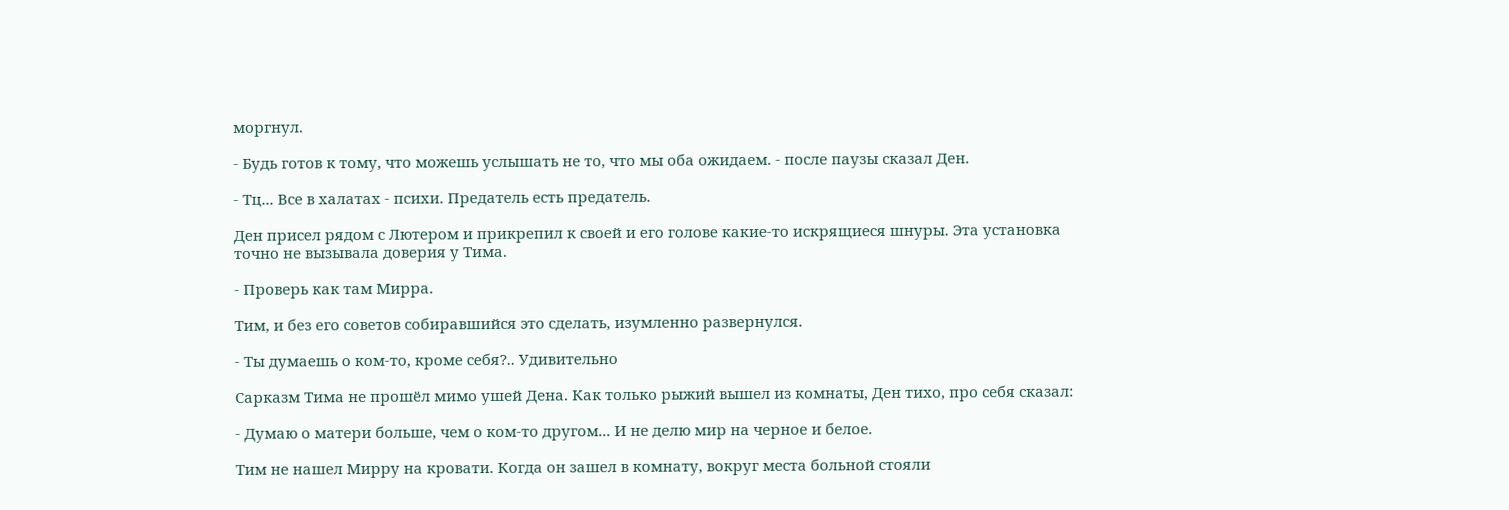моргнул.

- Будь готов к тому, что можешь услышать не то, что мы оба ожидаем. - после паузы сказал Ден.

- Тц... Все в халатах - психи. Предатель есть предатель.

Ден присел рядом с Лютером и прикрепил к своей и его голове какие-то искрящиеся шнуры. Эта установка точно не вызывала доверия у Тима.

- Проверь как там Мирра.

Тим, и без его советов собиравшийся это сделать, изумленно развернулся.

- Ты думаешь о ком-то, кроме себя?.. Удивительно

Сарказм Тима не прошёл мимо ушей Дена. Как только рыжий вышел из комнаты, Ден тихо, про себя сказал:

- Думаю о матери больше, чем о ком-то другом... И не делю мир на черное и белое.

Тим не нашел Мирру на кровати. Когда он зашел в комнату, вокруг места больной стояли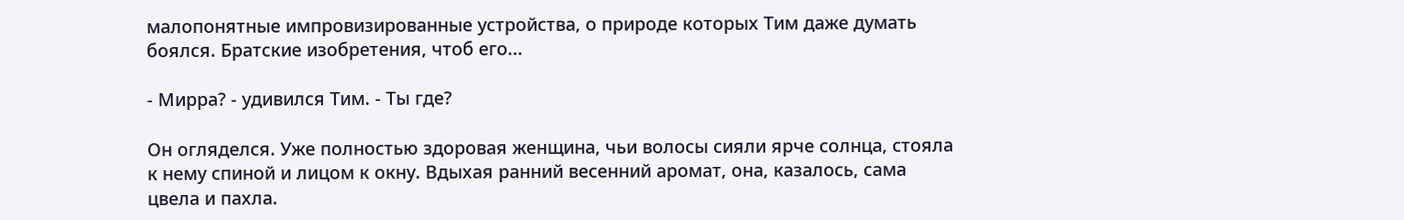малопонятные импровизированные устройства, о природе которых Тим даже думать боялся. Братские изобретения, чтоб его...

- Мирра? - удивился Тим. - Ты где?

Он огляделся. Уже полностью здоровая женщина, чьи волосы сияли ярче солнца, стояла к нему спиной и лицом к окну. Вдыхая ранний весенний аромат, она, казалось, сама цвела и пахла.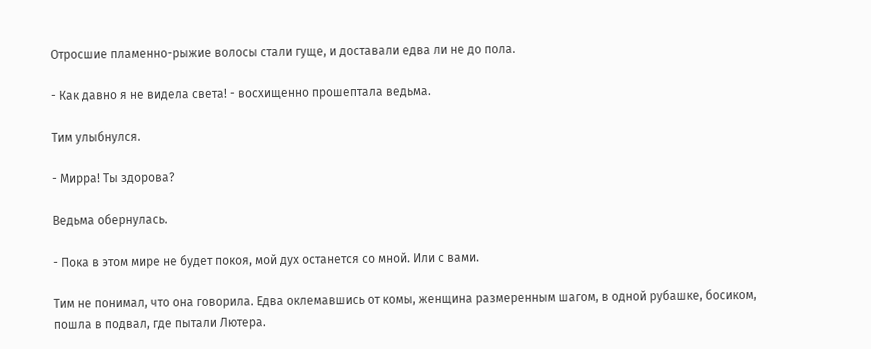Отросшие пламенно-рыжие волосы стали гуще, и доставали едва ли не до пола.

- Как давно я не видела света! - восхищенно прошептала ведьма.

Тим улыбнулся.

- Мирра! Ты здорова?

Ведьма обернулась.

- Пока в этом мире не будет покоя, мой дух останется со мной. Или с вами.

Тим не понимал, что она говорила. Едва оклемавшись от комы, женщина размеренным шагом, в одной рубашке, босиком, пошла в подвал, где пытали Лютера.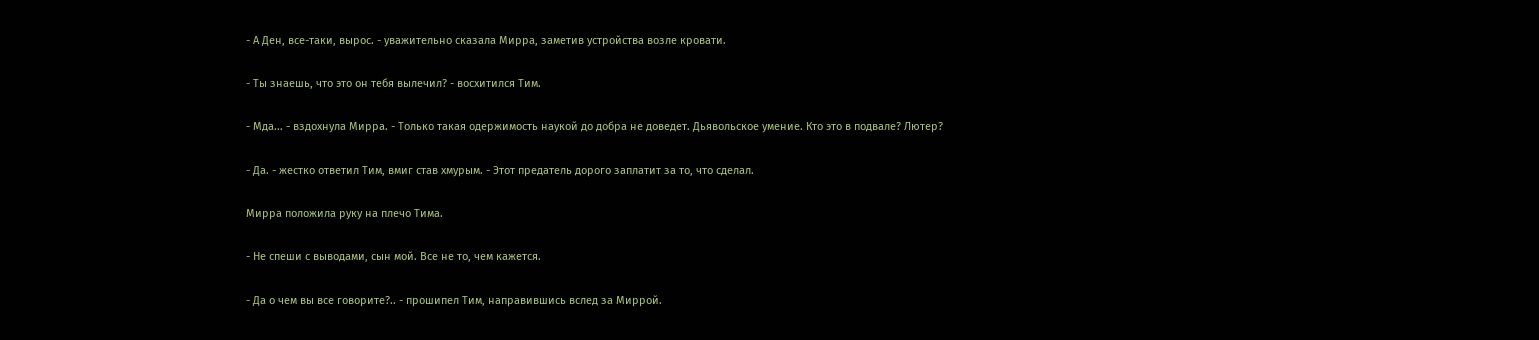- А Ден, все-таки, вырос. - уважительно сказала Мирра, заметив устройства возле кровати.

- Ты знаешь, что это он тебя вылечил? - восхитился Тим.

- Мда... - вздохнула Мирра. - Только такая одержимость наукой до добра не доведет. Дьявольское умение. Кто это в подвале? Лютер?

- Да. - жестко ответил Тим, вмиг став хмурым. - Этот предатель дорого заплатит за то, что сделал.

Мирра положила руку на плечо Тима.

- Не спеши с выводами, сын мой. Все не то, чем кажется.

- Да о чем вы все говорите?.. - прошипел Тим, направившись вслед за Миррой.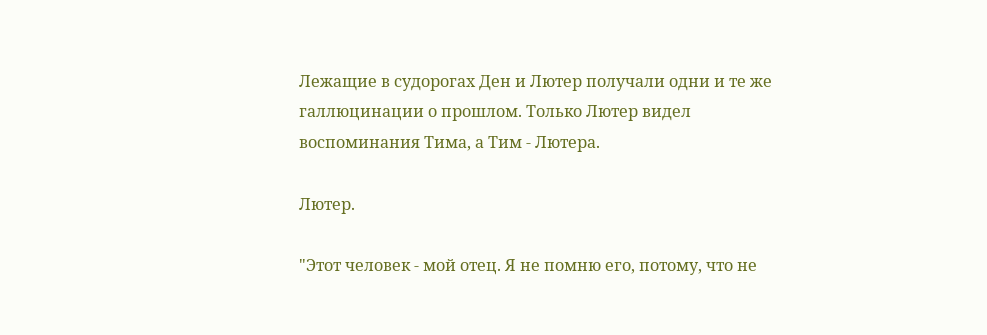Лежащие в судорогах Ден и Лютер получали одни и те же галлюцинации о прошлом. Только Лютер видел воспоминания Тима, а Тим - Лютера.

Лютер.

"Этот человек - мой отец. Я не помню его, потому, что не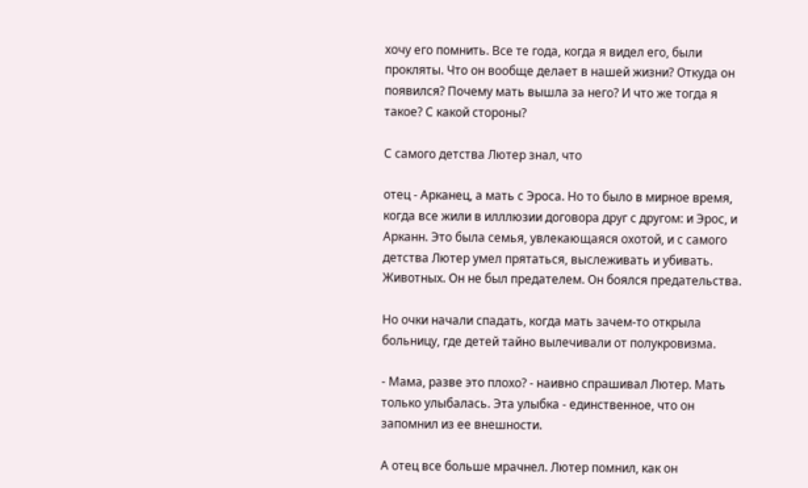хочу его помнить. Все те года, когда я видел его, были прокляты. Что он вообще делает в нашей жизни? Откуда он появился? Почему мать вышла за него? И что же тогда я такое? С какой стороны?

С самого детства Лютер знал, что

отец - Арканец, а мать с Эроса. Но то было в мирное время, когда все жили в илллюзии договора друг с другом: и Эрос, и Арканн. Это была семья, увлекающаяся охотой, и с самого детства Лютер умел прятаться, выслеживать и убивать. Животных. Он не был предателем. Он боялся предательства.

Но очки начали спадать, когда мать зачем-то открыла больницу, где детей тайно вылечивали от полукровизма.

- Мама, разве это плохо? - наивно спрашивал Лютер. Мать только улыбалась. Эта улыбка - единственное, что он запомнил из ее внешности.

А отец все больше мрачнел. Лютер помнил, как он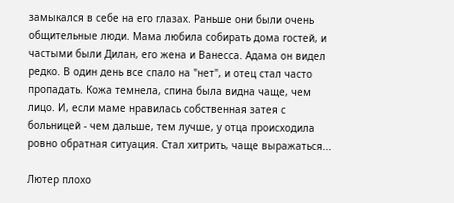замыкался в себе на его глазах. Раньше они были очень общительные люди. Мама любила собирать дома гостей, и частыми были Дилан, его жена и Ванесса. Адама он видел редко. В один день все спало на "нет", и отец стал часто пропадать. Кожа темнела, спина была видна чаще, чем лицо. И, если маме нравилась собственная затея с больницей - чем дальше, тем лучше, у отца происходила ровно обратная ситуация. Стал хитрить, чаще выражаться...

Лютер плохо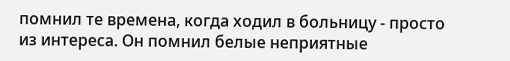помнил те времена, когда ходил в больницу - просто из интереса. Он помнил белые неприятные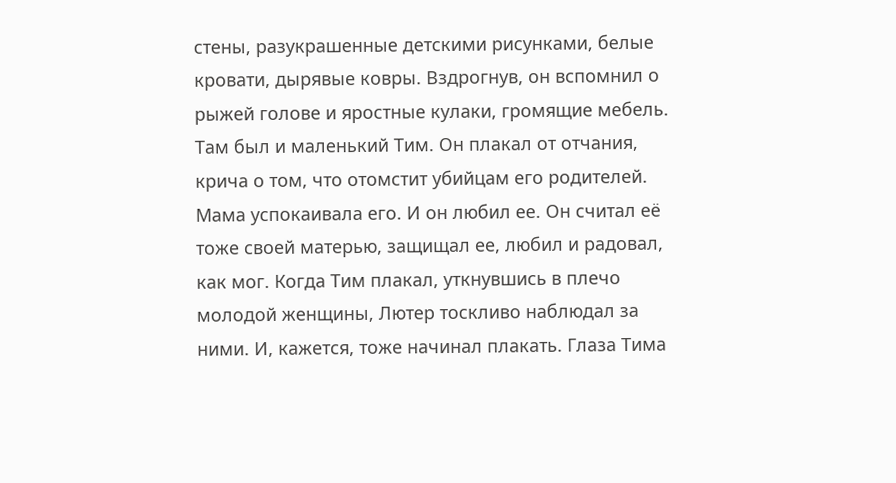стены, разукрашенные детскими рисунками, белые кровати, дырявые ковры. Вздрогнув, он вспомнил о рыжей голове и яростные кулаки, громящие мебель. Там был и маленький Тим. Он плакал от отчания, крича о том, что отомстит убийцам его родителей. Мама успокаивала его. И он любил ее. Он считал её тоже своей матерью, защищал ее, любил и радовал, как мог. Когда Тим плакал, уткнувшись в плечо молодой женщины, Лютер тоскливо наблюдал за ними. И, кажется, тоже начинал плакать. Глаза Тима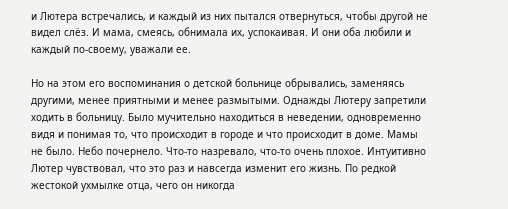и Лютера встречались, и каждый из них пытался отвернуться, чтобы другой не видел слёз. И мама, смеясь, обнимала их, успокаивая. И они оба любили и каждый по-своему, уважали ее.

Но на этом его воспоминания о детской больнице обрывались, заменяясь другими, менее приятными и менее размытыми. Однажды Лютеру запретили ходить в больницу. Было мучительно находиться в неведении, одновременно видя и понимая то, что происходит в городе и что происходит в доме. Мамы не было. Небо почернело. Что-то назревало, что-то очень плохое. Интуитивно Лютер чувствовал, что это раз и навсегда изменит его жизнь. По редкой жестокой ухмылке отца, чего он никогда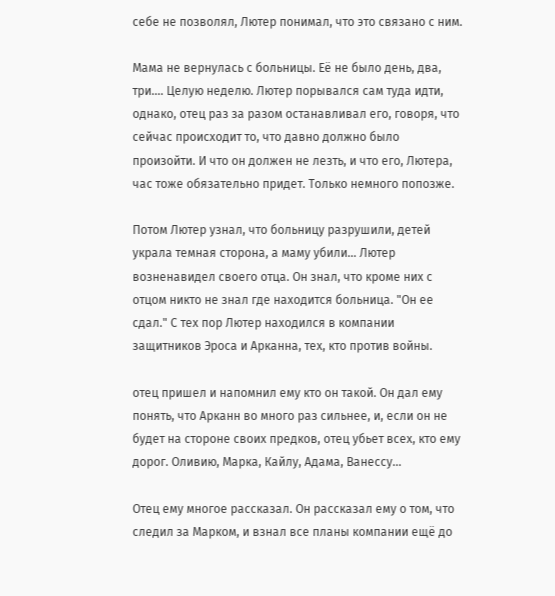себе не позволял, Лютер понимал, что это связано с ним.

Мама не вернулась с больницы. Её не было день, два, три.... Целую неделю. Лютер порывался сам туда идти, однако, отец раз за разом останавливал его, говоря, что сейчас происходит то, что давно должно было произойти. И что он должен не лезть, и что его, Лютера, час тоже обязательно придет. Только немного попозже.

Потом Лютер узнал, что больницу разрушили, детей украла темная сторона, а маму убили... Лютер возненавидел своего отца. Он знал, что кроме них с отцом никто не знал где находится больница. "Он ее сдал." С тех пор Лютер находился в компании защитников Эроса и Арканна, тех, кто против войны.

отец пришел и напомнил ему кто он такой. Он дал ему понять, что Арканн во много раз сильнее, и, если он не будет на стороне своих предков, отец убьет всех, кто ему дорог. Оливию, Марка, Кайлу, Адама, Ванессу...

Отец ему многое рассказал. Он рассказал ему о том, что следил за Марком, и взнал все планы компании ещё до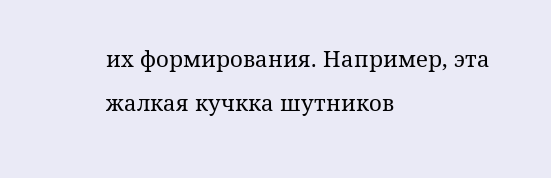их формирования. Например, эта жалкая кучкка шутников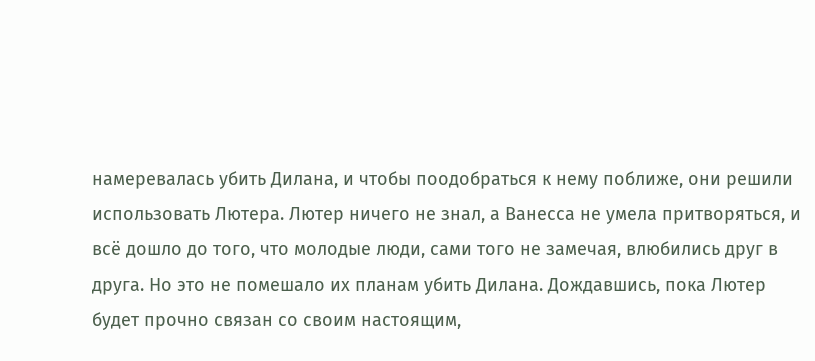намеревалась убить Дилана, и чтобы поодобраться к нему поближе, они решили использовать Лютера. Лютер ничего не знал, а Ванесса не умела притворяться, и всё дошло до того, что молодые люди, сами того не замечая, влюбились друг в друга. Но это не помешало их планам убить Дилана. Дождавшись, пока Лютер будет прочно связан со своим настоящим,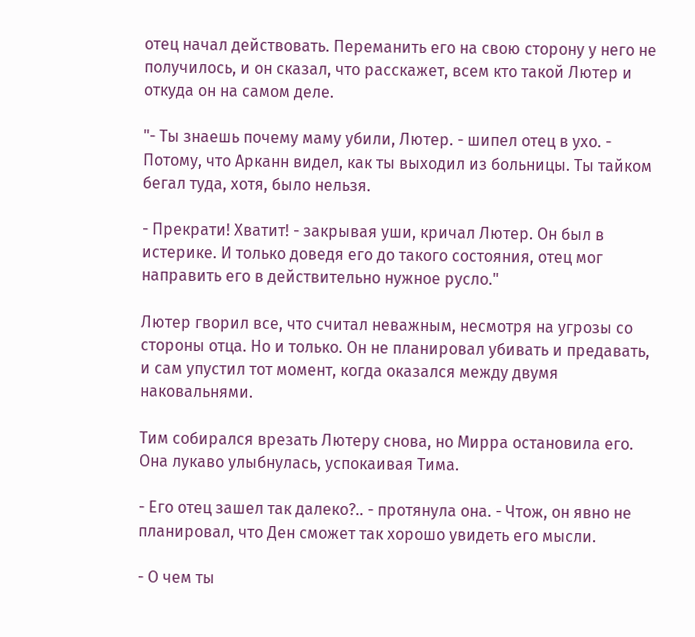отец начал действовать. Переманить его на свою сторону у него не получилось, и он сказал, что расскажет, всем кто такой Лютер и откуда он на самом деле.

"- Ты знаешь почему маму убили, Лютер. - шипел отец в ухо. - Потому, что Арканн видел, как ты выходил из больницы. Ты тайком бегал туда, хотя, было нельзя.

- Прекрати! Хватит! - закрывая уши, кричал Лютер. Он был в истерике. И только доведя его до такого состояния, отец мог направить его в действительно нужное русло."

Лютер гворил все, что считал неважным, несмотря на угрозы со стороны отца. Но и только. Он не планировал убивать и предавать, и сам упустил тот момент, когда оказался между двумя наковальнями.

Тим собирался врезать Лютеру снова, но Мирра остановила его. Она лукаво улыбнулась, успокаивая Тима.

- Его отец зашел так далеко?.. - протянула она. - Чтож, он явно не планировал, что Ден сможет так хорошо увидеть его мысли.

- О чем ты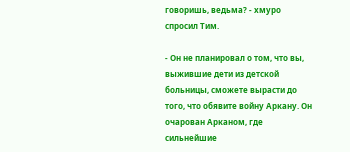говоришь, ведьма? - хмуро спросил Тим.

- Он не планировал о том, что вы, выжившие дети из детской больницы, сможете вырасти до того, что обявите войну Аркану. Он очарован Арканом, где сильнейшие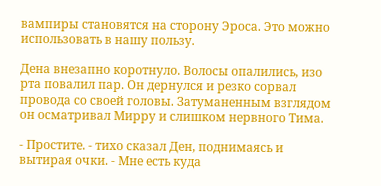вампиры становятся на сторону Эроса. Это можно использовать в нашу пользу.

Дена внезапно коротнуло. Волосы опалились, изо рта повалил пар. Он дернулся и резко сорвал провода со своей головы. Затуманенным взглядом он осматривал Мирру и слишком нервного Тима.

- Простите. - тихо сказал Ден, поднимаясь и вытирая очки. - Мне есть куда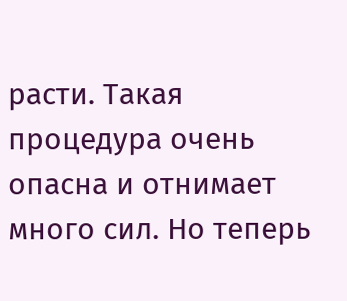расти. Такая процедура очень опасна и отнимает много сил. Но теперь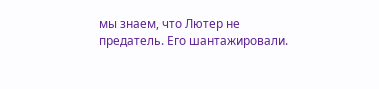мы знаем, что Лютер не предатель. Его шантажировали.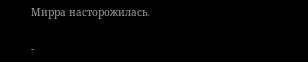Мирра насторожилась.

-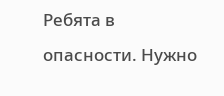Ребята в опасности. Нужно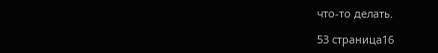что-то делать.

53 страница16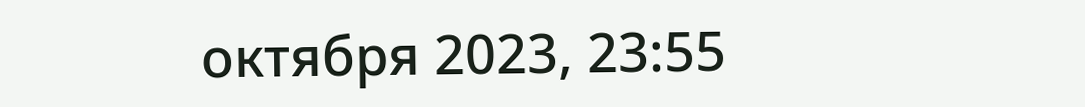октября 2023, 23:55